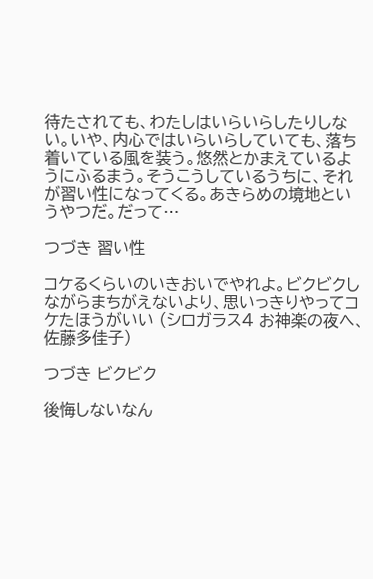待たされても、わたしはいらいらしたりしない。いや、内心ではいらいらしていても、落ち着いている風を装う。悠然とかまえているようにふるまう。そうこうしているうちに、それが習い性になってくる。あきらめの境地というやつだ。だって…

つづき 習い性

コケるくらいのいきおいでやれよ。ビクビクしながらまちがえないより、思いっきりやってコケたほうがいい (シロガラス4 お神楽の夜へ、佐藤多佳子)

つづき ビクビク

後悔しないなん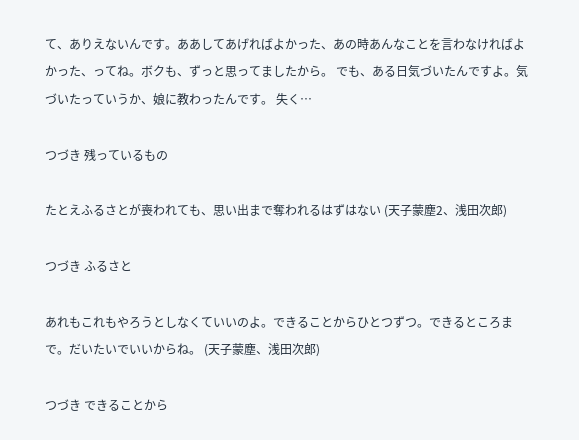て、ありえないんです。ああしてあげればよかった、あの時あんなことを言わなければよかった、ってね。ボクも、ずっと思ってましたから。 でも、ある日気づいたんですよ。気づいたっていうか、娘に教わったんです。 失く…

つづき 残っているもの

たとえふるさとが喪われても、思い出まで奪われるはずはない (天子蒙塵2、浅田次郎)

つづき ふるさと

あれもこれもやろうとしなくていいのよ。できることからひとつずつ。できるところまで。だいたいでいいからね。 (天子蒙塵、浅田次郎)

つづき できることから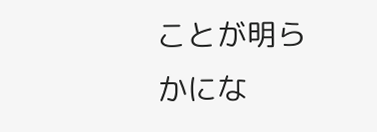ことが明らかにな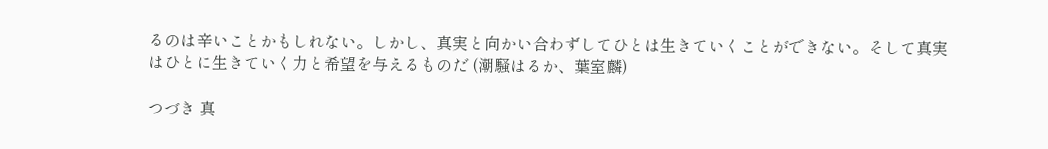るのは辛いことかもしれない。しかし、真実と向かい合わずしてひとは生きていくことができない。そして真実はひとに生きていく力と希望を与えるものだ (潮騒はるか、葉室麟)

つづき 真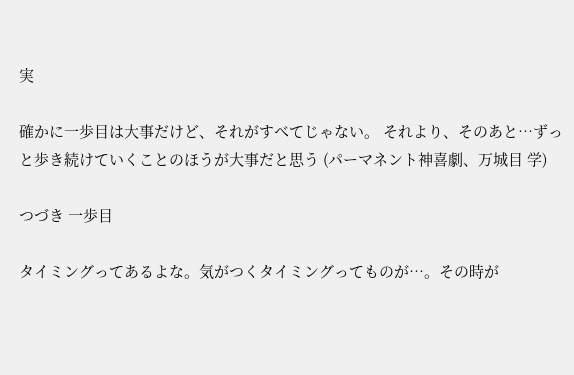実

確かに一歩目は大事だけど、それがすべてじゃない。 それより、そのあと…ずっと歩き続けていくことのほうが大事だと思う (パーマネント神喜劇、万城目 学)

つづき 一歩目

タイミングってあるよな。気がつくタイミングってものが…。その時が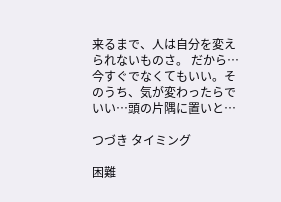来るまで、人は自分を変えられないものさ。 だから…今すぐでなくてもいい。そのうち、気が変わったらでいい…頭の片隅に置いと…

つづき タイミング

困難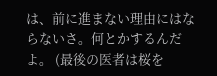は、前に進まない理由にはならないさ。何とかするんだよ。 (最後の医者は桜を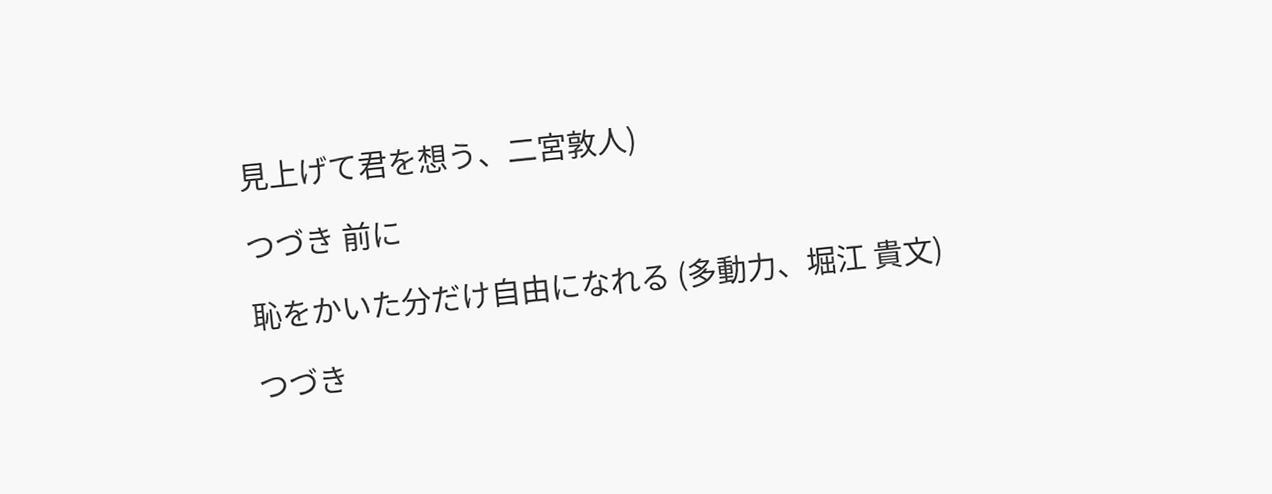見上げて君を想う、二宮敦人)

つづき 前に

恥をかいた分だけ自由になれる (多動力、堀江 貴文)

つづき